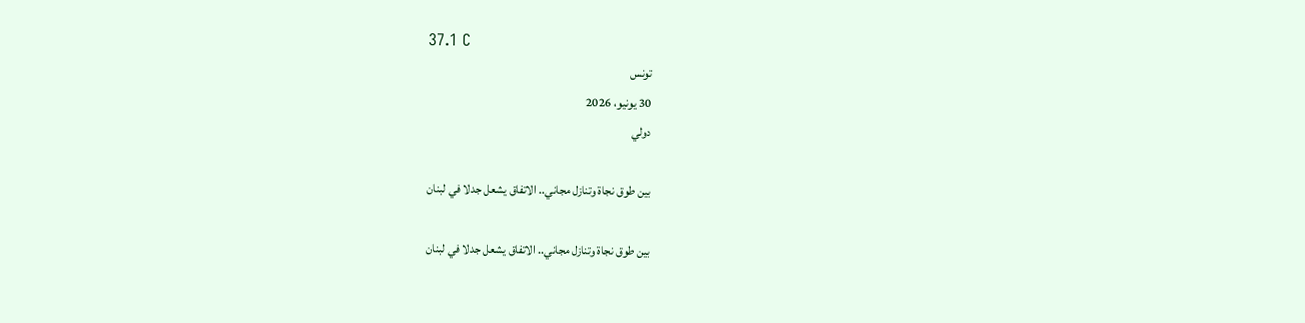37.1 C
تونس
30 يونيو، 2026
دولي

بين طوق نجاة وتنازل مجاني.. الاتفاق يشعل جدلا في لبنان

بين طوق نجاة وتنازل مجاني.. الاتفاق يشعل جدلا في لبنان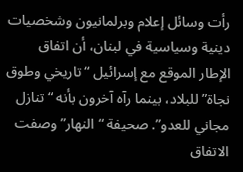رأت وسائل إعلام وبرلمانيون وشخصيات دينية وسياسية في لبنان، أن اتفاق الإطار الموقع مع إسرائيل “تاريخي وطوق نجاة” للبلاد، بينما رآه آخرون بأنه “تنازل مجاني للعدو”. صحيفة “النهار” وصفت الاتفاق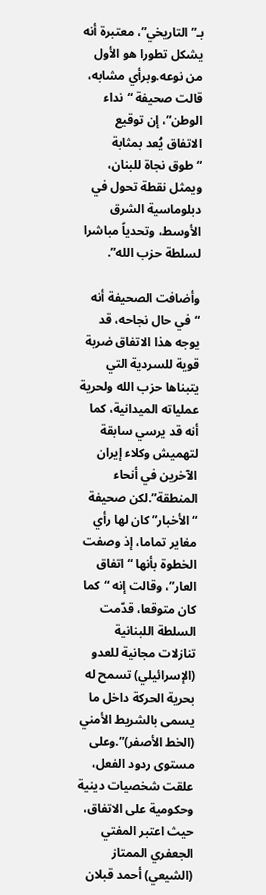بـ”التاريخي”، معتبرة أنه يشكل تطورا هو الأول من نوعه.وبرأي مشابه، قالت صحيفة “نداء الوطن”، إن توقيع الاتفاق يُعد بمثابة “طوق نجاة للبنان، ويمثل نقطة تحول في دبلوماسية الشرق الأوسط، وتحدياً مباشرا لسلطة حزب الله”.

وأضافت الصحيفة أنه “في حال نجاحه، قد يوجه هذا الاتفاق ضربة قوية للسردية التي يتبناها حزب الله ولحرية عملياته الميدانية، كما أنه قد يرسي سابقة لتهميش وكلاء إيران الآخرين في أنحاء المنطقة”.لكن صحيفة “الأخبار” كان لها رأي مغاير تماما، إذ وصفت الخطوة بأنها “اتفاق العار”، وقالت إنه “كما كان متوقعا، قدّمت السلطة اللبنانية تنازلات مجانية للعدو (الإسرائيلي) تسمح له بحرية الحركة داخل ما يسمى بالشريط الأمني (الخط الأصفر)”.وعلى مستوى ردود الفعل، علقت شخصيات دينية وحكومية على الاتفاق، حيث اعتبر المفتي الجعفري الممتاز (الشيعي) أحمد قبلان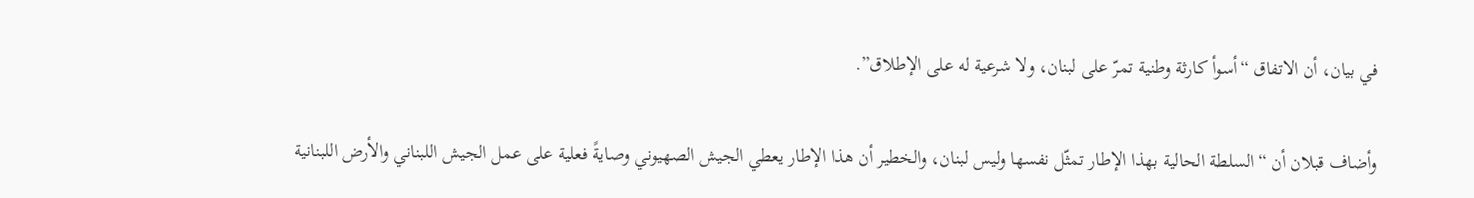في بيان، أن الاتفاق “أسوأ كارثة وطنية تمرّ على لبنان، ولا شرعية له على الإطلاق”.

وأضاف قبلان أن “السلطة الحالية بهذا الإطار تمثّل نفسها وليس لبنان، والخطير أن هذا الإطار يعطي الجيش الصهيوني وصايةً فعلية على عمل الجيش اللبناني والأرض اللبنانية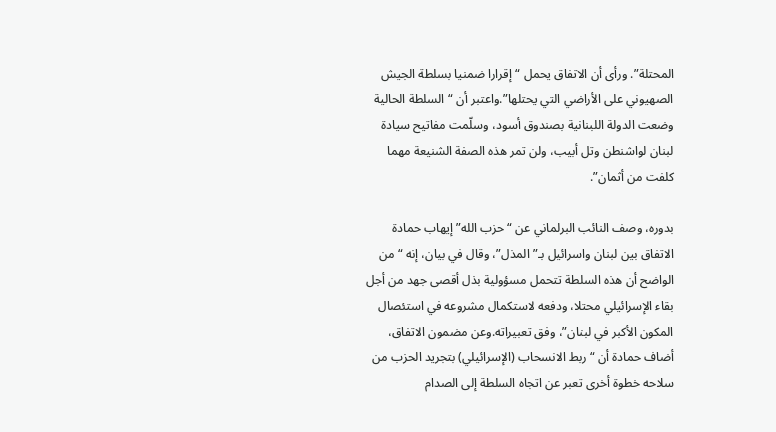المحتلة”. ورأى أن الاتفاق يحمل “إقرارا ضمنيا بسلطة الجيش الصهيوني على الأراضي التي يحتلها”.واعتبر أن “السلطة الحالية وضعت الدولة اللبنانية بصندوق أسود، وسلّمت مفاتيح سيادة لبنان لواشنطن وتل أبيب، ولن تمر هذه الصفة الشنيعة مهما كلفت من أثمان”.

بدوره، وصف النائب البرلماني عن “حزب الله” إيهاب حمادة الاتفاق بين لبنان واسرائيل بـ”المذل”، وقال في بيان، إنه “من الواضح أن هذه السلطة تتحمل مسؤولية بذل أقصى جهد من أجل بقاء الإسرائيلي محتلا، ودفعه لاستكمال مشروعه في استئصال المكون الأكبر في لبنان”، وفق تعبيراته.وعن مضمون الاتفاق، أضاف حمادة أن “ربط الانسحاب (الإسرائيلي) بتجريد الحزب من سلاحه خطوة أخرى تعبر عن اتجاه السلطة إلى الصدام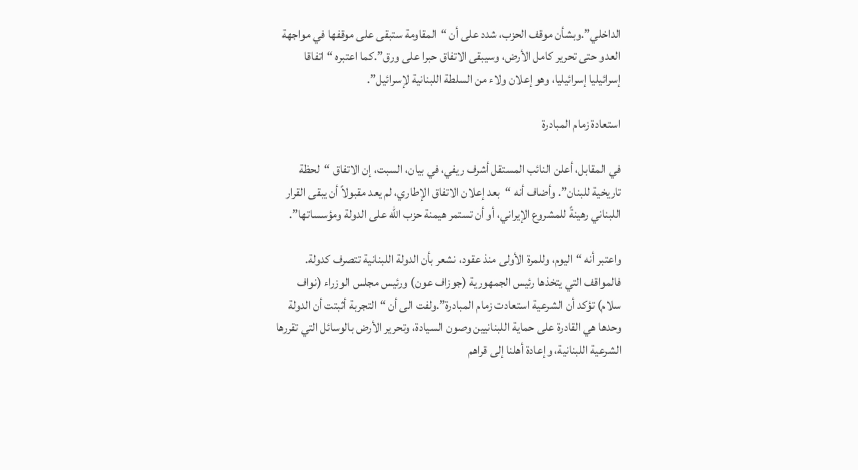الداخلي”.وبشأن موقف الحزب، شدد على أن “المقاومة ستبقى على موقفها في مواجهة العدو حتى تحرير كامل الأرض، وسيبقى الاتفاق حبرا على ورق”.كما اعتبره “اتفاقا إسرائيليا إسرائيليا، وهو إعلان ولاء من السلطة اللبنانية لإسرائيل”.

استعادة زمام المبادرة

في المقابل، أعلن النائب المستقل أشرف ريفي، في بيان، السبت، إن الاتفاق “لحظة تاريخية للبنان”. وأضاف أنه “بعد إعلان الاتفاق الإطاري، لم يعد مقبولاً أن يبقى القرار اللبناني رهينةً للمشروع الإيراني، أو أن تستمر هيمنة حزب الله على الدولة ومؤسساتها”.

واعتبر أنه “اليوم، وللمرة الأولى منذ عقود، نشعر بأن الدولة اللبنانية تتصرف كدولة. فالمواقف التي يتخذها رئيس الجمهورية (جوزاف عون) ورئيس مجلس الوزراء (نواف سلام) تؤكد أن الشرعية استعادت زمام المبادرة”.ولفت الى أن “التجربة أثبتت أن الدولة وحدها هي القادرة على حماية اللبنانيين وصون السيادة، وتحرير الأرض بالوسائل التي تقررها الشرعية اللبنانية، وإعادة أهلنا إلى قراهم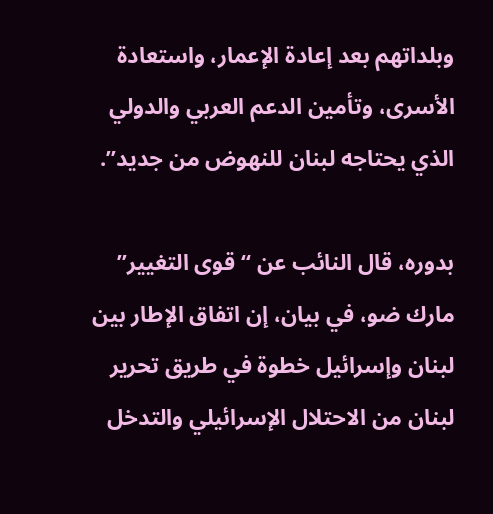وبلداتهم بعد إعادة الإعمار، واستعادة الأسرى، وتأمين الدعم العربي والدولي الذي يحتاجه لبنان للنهوض من جديد”.

بدوره، قال النائب عن “قوى التغيير” مارك ضو، في بيان، إن اتفاق الإطار بين لبنان وإسرائيل خطوة في طريق تحرير لبنان من الاحتلال الإسرائيلي والتدخل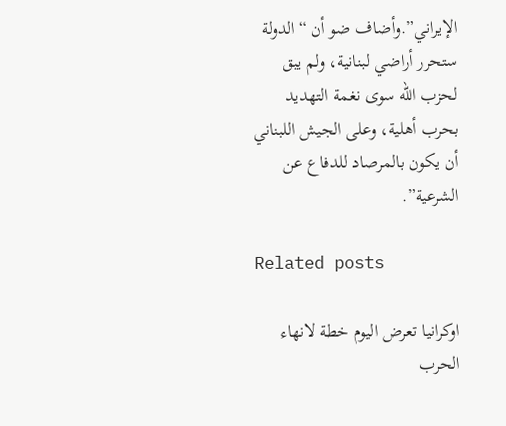الإيراني”.وأضاف ضو أن “الدولة ستحرر أراضي لبنانية، ولم يبق لحزب الله سوى نغمة التهديد بحرب أهلية، وعلى الجيش اللبناني أن يكون بالمرصاد للدفاع عن الشرعية”.

Related posts

اوكرانيا تعرض اليوم خطة لانهاء الحرب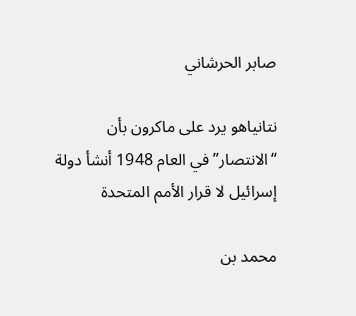صابر الحرشاني

نتانياهو يرد على ماكرون بأن “الانتصار” في العام 1948 أنشأ دولة إسرائيل لا قرار الأمم المتحدة

محمد بن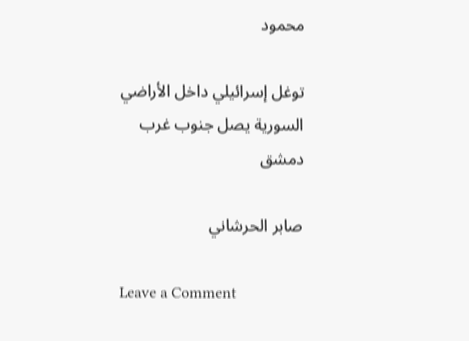محمود

توغل إسرائيلي داخل الأراضي السورية يصل جنوب غرب دمشق

صابر الحرشاني

Leave a Comment